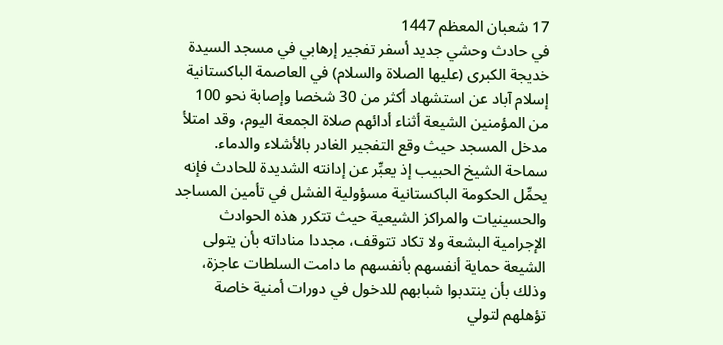17 شعبان المعظم 1447
في حادث وحشي جديد أسفر تفجير إرهابي في مسجد السيدة خديجة الكبرى (عليها الصلاة والسلام) في العاصمة الباكستانية إسلام آباد عن استشهاد أكثر من 30 شخصا وإصابة نحو 100 من المؤمنين الشيعة أثناء أدائهم صلاة الجمعة اليوم، وقد امتلأ مدخل المسجد حيث وقع التفجير الغادر بالأشلاء والدماء.
سماحة الشيخ الحبيب إذ يعبِّر عن إدانته الشديدة للحادث فإنه يحمِّل الحكومة الباكستانية مسؤولية الفشل في تأمين المساجد والحسينيات والمراكز الشيعية حيث تتكرر هذه الحوادث الإجرامية البشعة ولا تكاد تتوقف، مجددا مناداته بأن يتولى الشيعة حماية أنفسهم بأنفسهم ما دامت السلطات عاجزة، وذلك بأن ينتدبوا شبابهم للدخول في دورات أمنية خاصة تؤهلهم لتولي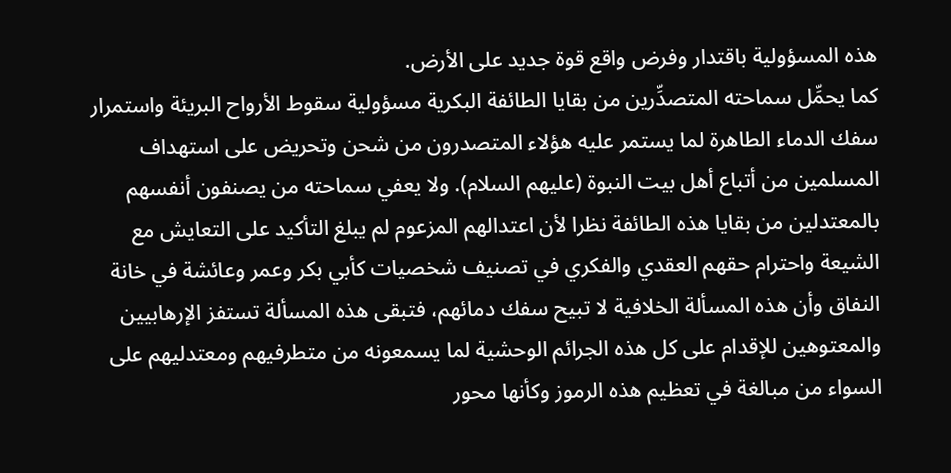هذه المسؤولية باقتدار وفرض واقع قوة جديد على الأرض.
كما يحمِّل سماحته المتصدِّرين من بقايا الطائفة البكرية مسؤولية سقوط الأرواح البريئة واستمرار سفك الدماء الطاهرة لما يستمر عليه هؤلاء المتصدرون من شحن وتحريض على استهداف المسلمين من أتباع أهل بيت النبوة (عليهم السلام). ولا يعفي سماحته من يصنفون أنفسهم بالمعتدلين من بقايا هذه الطائفة نظرا لأن اعتدالهم المزعوم لم يبلغ التأكيد على التعايش مع الشيعة واحترام حقهم العقدي والفكري في تصنيف شخصيات كأبي بكر وعمر وعائشة في خانة النفاق وأن هذه المسألة الخلافية لا تبيح سفك دمائهم، فتبقى هذه المسألة تستفز الإرهابيين والمعتوهين للإقدام على كل هذه الجرائم الوحشية لما يسمعونه من متطرفيهم ومعتدليهم على السواء من مبالغة في تعظيم هذه الرموز وكأنها محور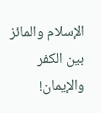الإسلام والمائز بين الكفر والإيمان!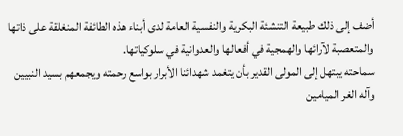أضف إلى ذلك طبيعة التنشئة البكرية والنفسية العامة لدى أبناء هذه الطائفة المنغلقة على ذاتها والمتعصبة لآرائها والهمجية في أفعالها والعدوانية في سلوكياتها.
سماحته يبتهل إلى المولى القدير بأن يتغمد شهدائنا الأبرار بواسع رحمته ويجمعهم بسيد النبيين وآله الغر الميامين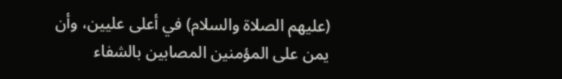(عليهم الصلاة والسلام) في أعلى عليين، وأن يمن على المؤمنين المصابين بالشفاء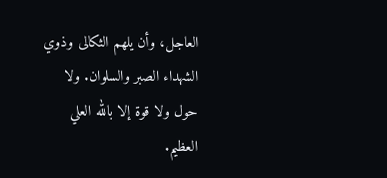العاجل، وأن يلهم الثكالى وذوي الشهداء الصبر والسلوان. ولا حول ولا قوة إلا بالله العلي العظيم.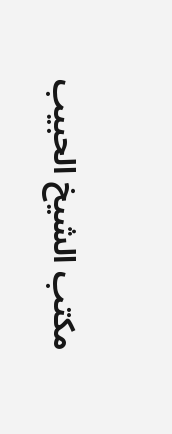مكتب الشيخ الحبيب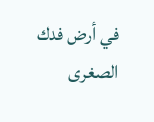في أرض فدك الصغرى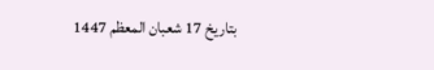بتاريخ 17 شعبان المعظم 1447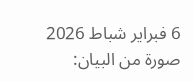6 فبراير شباط 2026
صورة من البيان: